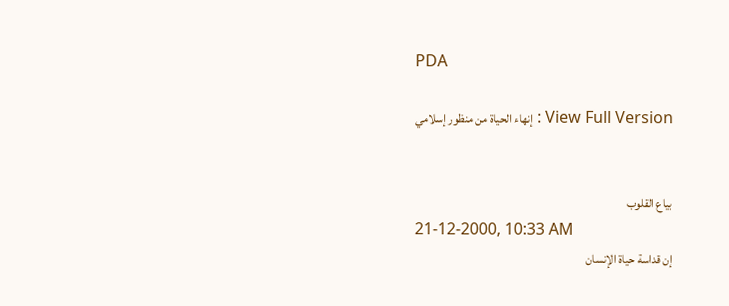PDA

View Full Version : إنهاء الحياة من منظور إسلامي


بياع القلوب
21-12-2000, 10:33 AM
إن قداسة حياة الإنسان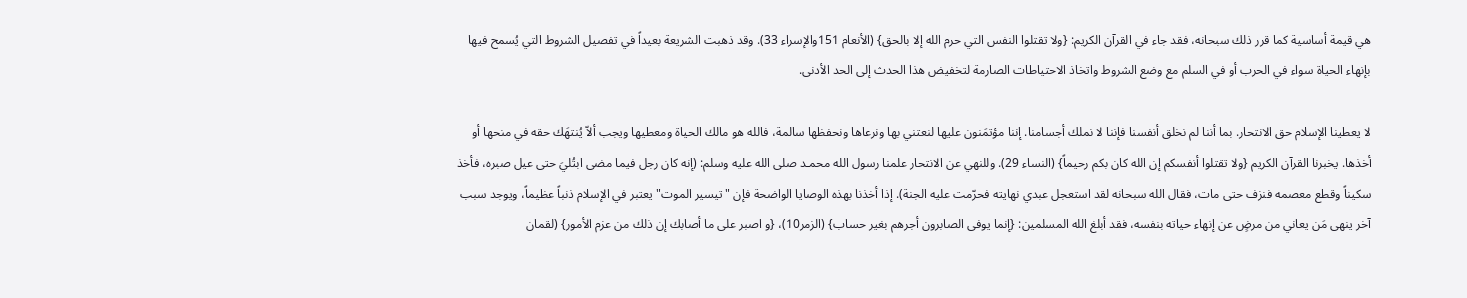هي قيمة أساسية كما قرر ذلك سبحانه، فقد جاء في القرآن الكريم: {ولا تقتلوا النفس التي حرم الله إلا بالحق} (الأنعام 151والإسراء 33). وقد ذهبت الشريعة بعيداً في تفصيل الشروط التي يُسمح فيها بإنهاء الحياة سواء في الحرب أو في السلم مع وضع الشروط واتخاذ الاحتياطات الصارمة لتخفيض هذا الحدث إلى الحد الأدنى.

لا يعطينا الإسلام حق الانتحار. بما أننا لم نخلق أنفسنا فإننا لا نملك أجسامنا. إننا مؤتمَنون عليها لنعتني بها ونرعاها ونحفظها سالمة، فالله هو مالك الحياة ومعطيها ويجب ألاّ يُنتهَك حقه في منحها أو أخذها. يخبرنا القرآن الكريم {ولا تقتلوا أنفسكم إن الله كان بكم رحيماً} (النساء 29). وللنهي عن الانتحار علمنا رسول الله محمـد صلى الله عليه وسلم: (إنه كان رجل فيما مضى ابتُليَ حتى عيل صبره، فأخذ سكيناً وقطع معصمه فنزف حتى مات، فقال الله سبحانه لقد استعجل عبدي نهايته فحرّمت عليه الجنة). إذا أخذنا بهذه الوصايا الواضحة فإن "تيسير الموت" يعتبر في الإسلام ذنباً عظيماً، ويوجد سبب آخر ينهى مَن يعاني من مرضٍ عن إنهاء حياته بنفسه، فقد أبلغ الله المسلمين: {إنما يوفى الصابرون أجرهم بغير حساب} (الزمر10)، {و اصبر على ما أصابك إن ذلك من عزم الأمور} (لقمان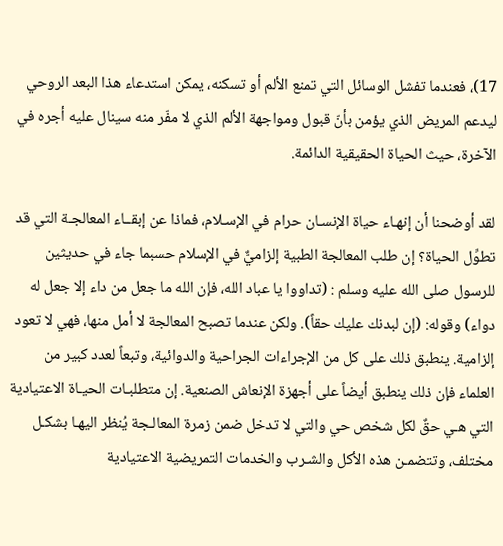17)، فعندما تفشل الوسائل التي تمنع الألم أو تسكنه، يمكن استدعاء هذا البعد الروحي ليدعم المريض الذي يؤمن بأنّ قبول ومواجهة الألم الذي لا مفّر منه سينال عليه أجره في الآخرة، حيث الحياة الحقيقية الدائمة.

لقد أوضحنا أن إنهـاء حياة الإنسـان حرام في الإسـلام، فماذا عن إبقــاء المعالجـة التي قد تطوِّل الحياة؟ إن طلب المعالجة الطبية إلزاميٌّ في الإسلام حسبما جاء في حديثين للرسول صلى الله عليه وسلم : (تداووا يا عباد الله، فإن الله ما جعل من داء إلا جعل له دواء) وقوله: (إن لبدنك عليك حقاً). ولكن عندما تصبح المعالجة لا أمل منها، فهي لا تعود إلزامية. ينطبق ذلك على كل من الإجراءات الجراحية والدوائية، وتبعاً لعدد كبير من العلماء فإن ذلك ينطبق أيضاً على أجهزة الإنعاش الصنعية. إن متطلبـات الحيـاة الاعتيادية التي هـي حقٌ لكل شخص حي والتي لا تدخل ضمن زمرة المعالـجة يُنظر اليهـا بشكـل مختلف، وتتضمـن هذه الأكل والشـرب والخدمات التمريضية الاعتيادية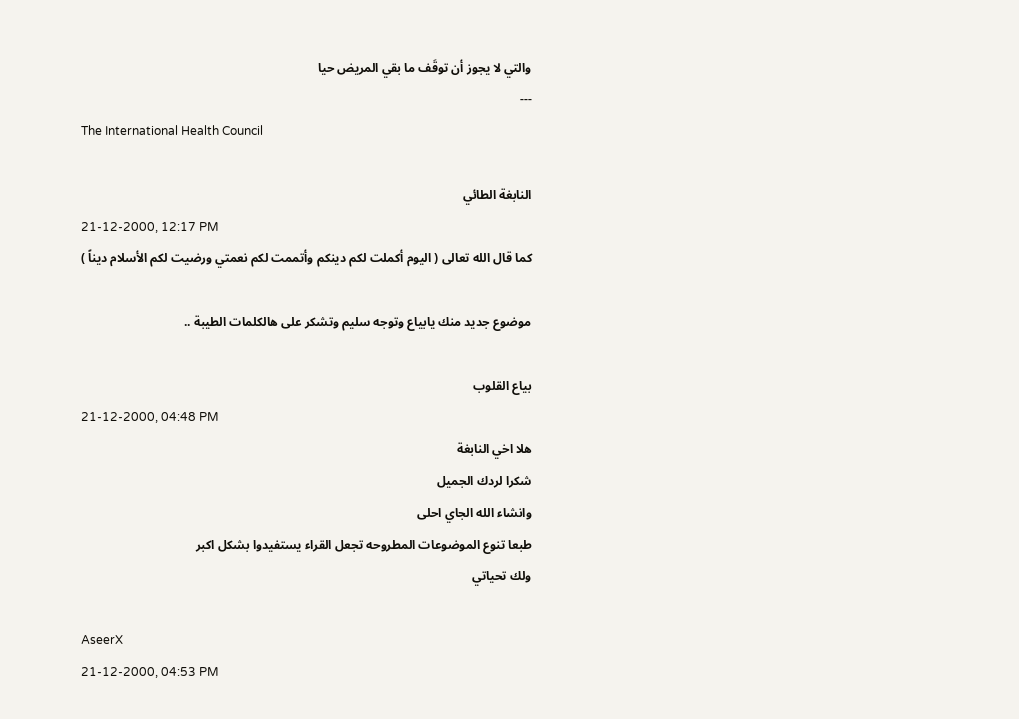والتي لا يجوز أن توقَف ما بقي المريض حيا
---
The International Health Council

النابغة الطائي
21-12-2000, 12:17 PM
كما قال الله تعالى ( اليوم أكملت لكم دينكم وأتممت لكم نعمتي ورضيت لكم الأسلام ديناً )

موضوع جديد منك يابياع وتوجه سليم وتشكر على هالكلمات الطيبة ..

بياع القلوب
21-12-2000, 04:48 PM
هلا اخي النابغة
شكرا لردك الجميل
وانشاء الله الجاي احلى
طبعا تنوع الموضوعات المطروحه تجعل القراء يستفيدوا بشكل اكبر
ولك تحياتي

AseerX
21-12-2000, 04:53 PM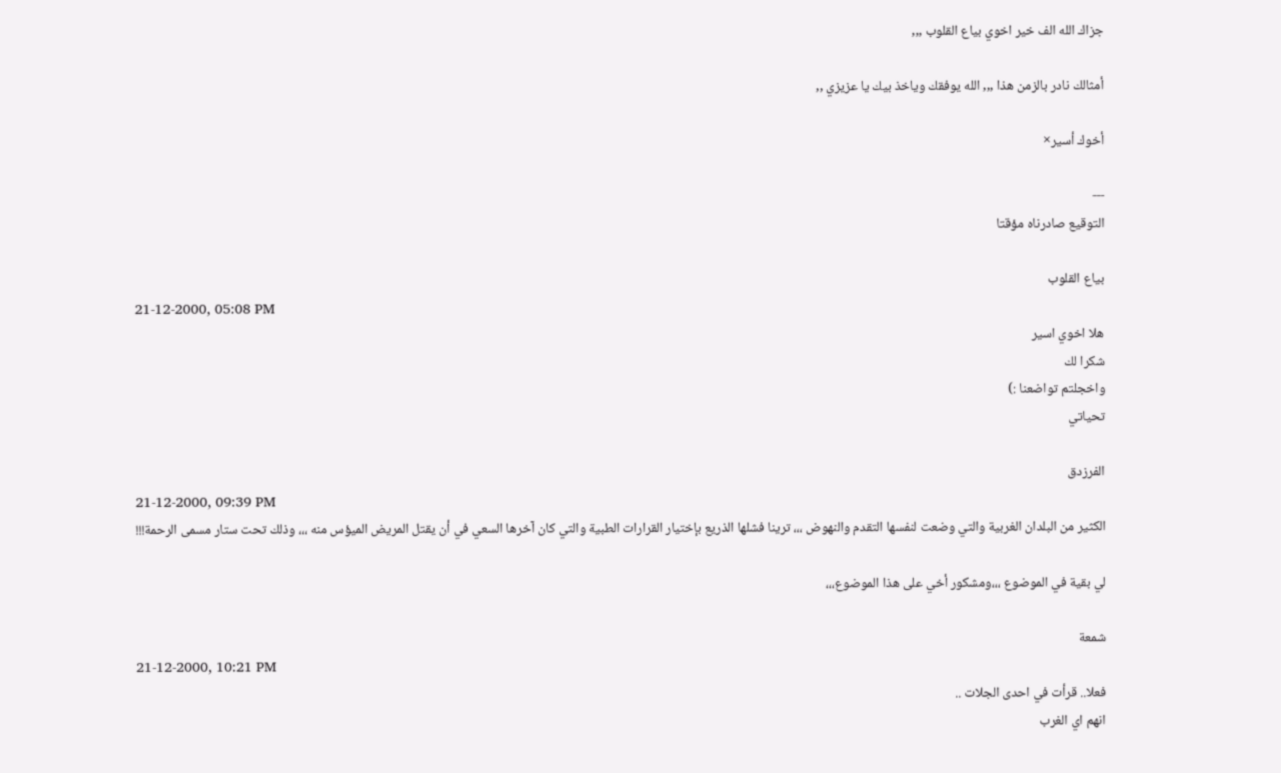جزاك الله الف خير اخوي بياع القلوب ,,,

أمثالك نادر بالزمن هذا ,,, الله يوفقك وياخذ بيك يا عزيزي ,,

أخوك أسير×

---
التوقيع صادرناه مؤقتا

بياع القلوب
21-12-2000, 05:08 PM
هلا اخوي اسير
شكرا لك
واخجلتم تواضعنا :)
تحياتي

الفرزدق
21-12-2000, 09:39 PM
الكثير من البلدان الغربية والتي وضعت لنفسها التقدم والنهوض ،،، ترينا فشلها الذريع بإختيار القرارات الطبية والتي كان آخرها السعي في أن يقتل المريض الميؤس منه ،،، وذلك تحت ستار مسمى الرحمة!!!

لي بقية في الموضوع ،،،ومشكور أخي على هذا الموضوع،،،

شمعة
21-12-2000, 10:21 PM
فعلا.. قرأت في احدى الجلات ..
انهم اي الغرب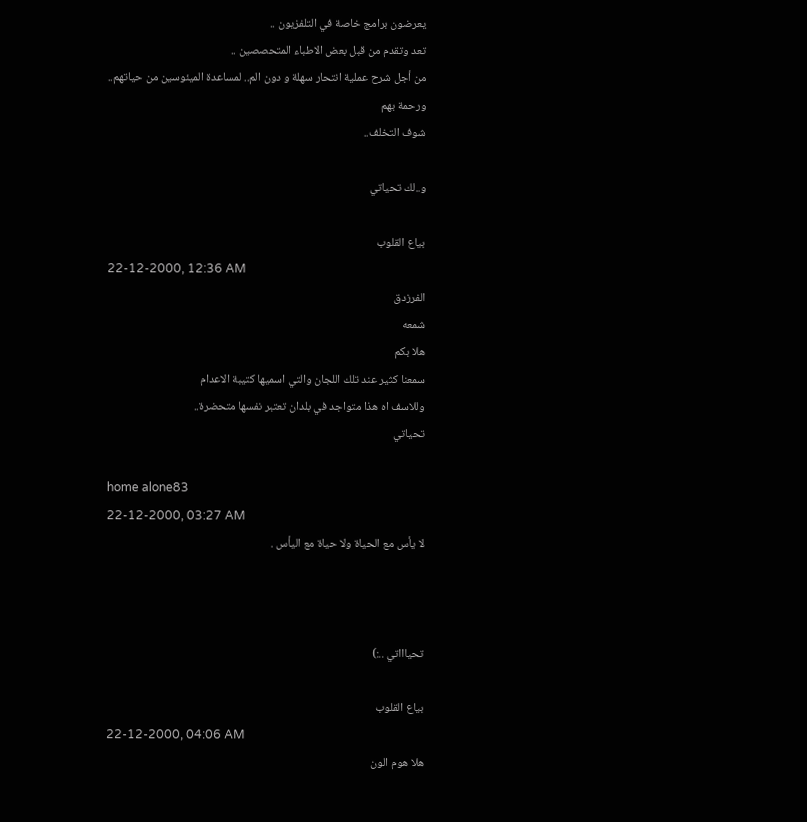يعرضون برامج خاصة في التلفزيون ..
تعد وتقدم من قبل بعض الاطباء المتحصصين ..
من أجل شرح عملية انتحار سهلة و دون الم.. لمساعدة الميئوسين من حياتهم.. ورحمة بهم
شوف التخلف..

و..لك تحياتي

بياع القلوب
22-12-2000, 12:36 AM
الفرزدق
شمعه
هلا بكم
سمعنا كثير عند تلك اللجان والتي اسميها كتيبة الاعدام
وللاسف اه هذا متواجد في بلدان تعتبر نفسها متحضرة..
تحياتي

home alone83
22-12-2000, 03:27 AM
لا يأس مع الحياة ولا حياة مع اليأس .



تحياااتي ..:)

بياع القلوب
22-12-2000, 04:06 AM
هلا هوم الون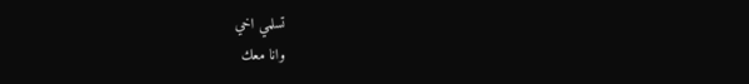تسلمي اخي
وانا معك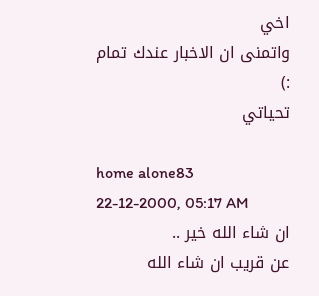اخي
واتمنى ان الاخبار عندك تمام
:)
تحياتي

home alone83
22-12-2000, 05:17 AM
ان شاء الله خير ..
عن قريب ان شاء الله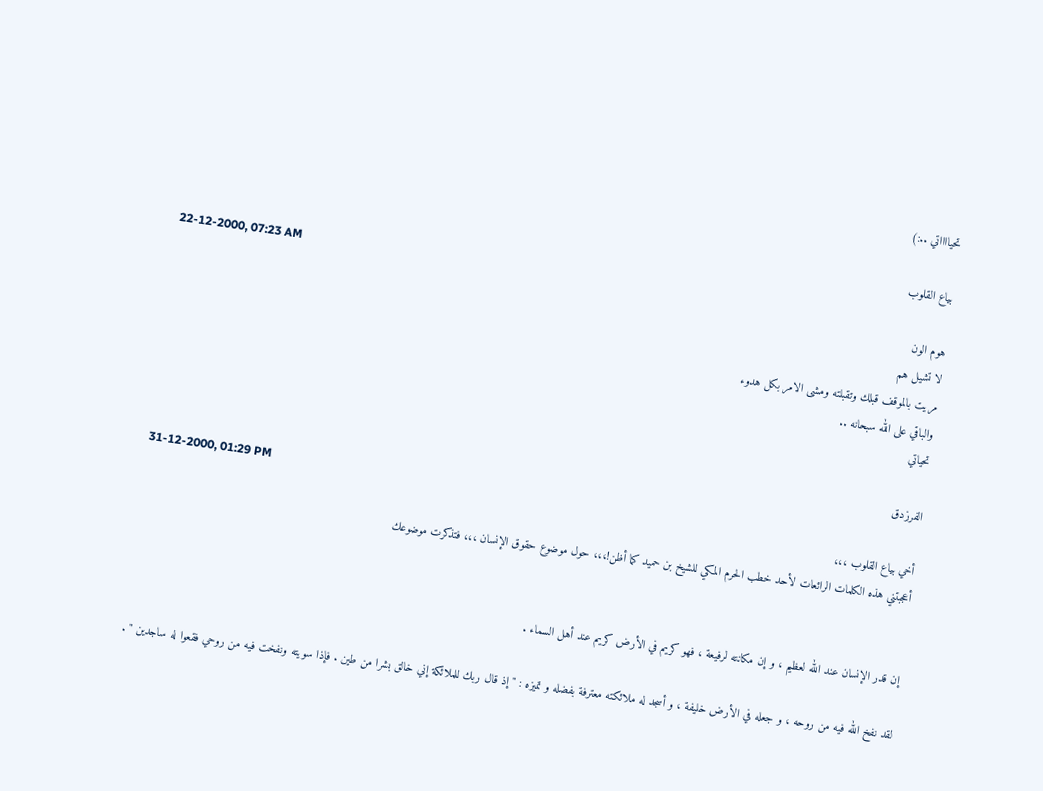تحيااااتي ..:)

بياع القلوب
22-12-2000, 07:23 AM
هوم الون
لا تشيل هم
مريت بالموقف قبلك وتقبلته ومشى الامر بكل هدوء
والباقي على الله سبحانه ..
تحياتي

الفرزدق
31-12-2000, 01:29 PM
أخي بياع القلوب ،،،
أعجبتني هذه الكلمات الرائعات لأحد خطب الحرم المكي للشيخ بن حميد كما أظن!،،، حول موضوع حقوق الإنسان ،،، فتذكرت موضوعك


إن قدر الإنسان عند الله لعظيم ، و إن مكانته لرفيعة ، فهو كريم في الأرض كريم عند أهل السماء .

لقد نفخ الله فيه من روحه ، و جعله في الأرض خليفة ، و أسجد له ملائكته معترفة بفضله و تميزه : " إذ قال ربك للملائكة إني خالق بشرا من طين . فإذا سويته ونفخت فيه من روحي فقعوا له ساجدين " .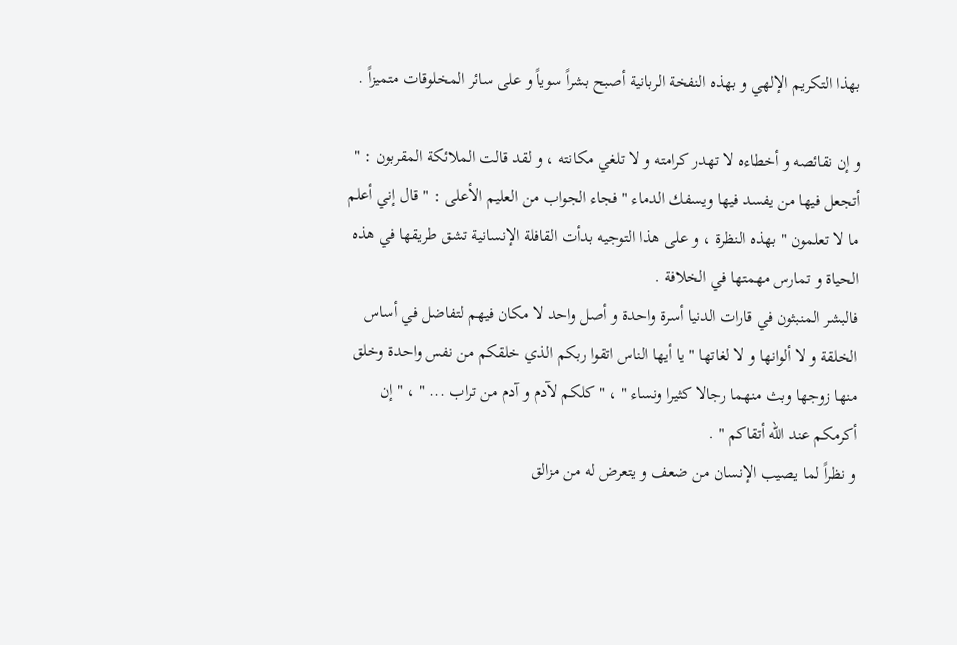بهذا التكريم الإلهي و بهذه النفخة الربانية أصبح بشراً سوياً و على سائر المخلوقات متميزاً .

و إن نقائصه و أخطاءه لا تهدر كرامته و لا تلغي مكانته ، و لقد قالت الملائكة المقربون : " أتجعل فيها من يفسد فيها ويسفك الدماء " فجاء الجواب من العليم الأعلى : " قال إني أعلم ما لا تعلمون " بهذه النظرة ، و على هذا التوجيه بدأت القافلة الإنسانية تشق طريقها في هذه الحياة و تمارس مهمتها في الخلافة .
فالبشر المنبثون في قارات الدنيا أسرة واحدة و أصل واحد لا مكان فيهم لتفاضل في أساس الخلقة و لا ألوانها و لا لغاتها " يا أيها الناس اتقوا ربكم الذي خلقكم من نفس واحدة وخلق منها زوجها وبث منهما رجالا كثيرا ونساء " ، " كلكم لآدم و آدم من تراب ... " ، " إن أكرمكم عند الله أتقاكم " .
و نظراً لما يصيب الإنسان من ضعف و يتعرض له من مزالق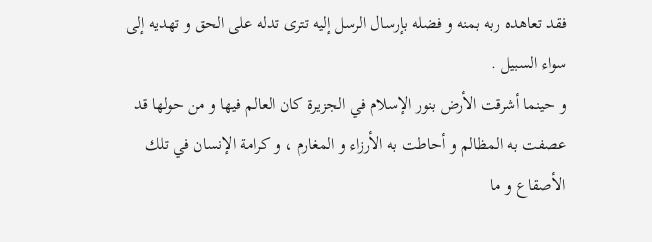فقد تعاهده ربه بمنه و فضله بإرسال الرسل إليه تترى تدله على الحق و تهديه إلى سواء السبيل .
و حينما أشرقت الأرض بنور الإسلام في الجزيرة كان العالم فيها و من حولها قد عصفت به المظالم و أحاطت به الأرزاء و المغارم ، و كرامة الإنسان في تلك الأصقاع و ما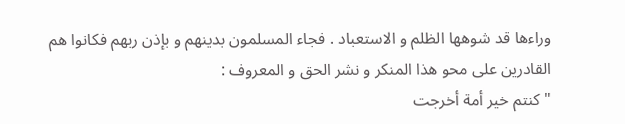وراءها قد شوهها الظلم و الاستعباد . فجاء المسلمون بدينهم و بإذن ربهم فكانوا هم القادرين على محو هذا المنكر و نشر الحق و المعروف :
" كنتم خير أمة أخرجت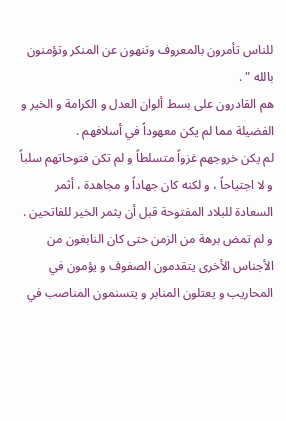للناس تأمرون بالمعروف وتنهون عن المنكر وتؤمنون بالله " .
هم القادرون على بسط ألوان العدل و الكرامة و الخير و الفضيلة مما لم يكن معهوداً في أسلافهم .
لم يكن خروجهم غزواً متسلطاً و لم تكن فتوحاتهم سلباً و لا اجتياحاً ، و لكنه كان جهاداً و مجاهدة ، أثمر السعادة للبلاد المفتوحة قبل أن يثمر الخير للفاتحين . و لم تمض برهة من الزمن حتى كان النابغون من الأجناس الأخرى يتقدمون الصفوف و يؤمون في المحاريب و يعتلون المنابر و يتسنمون المناصب في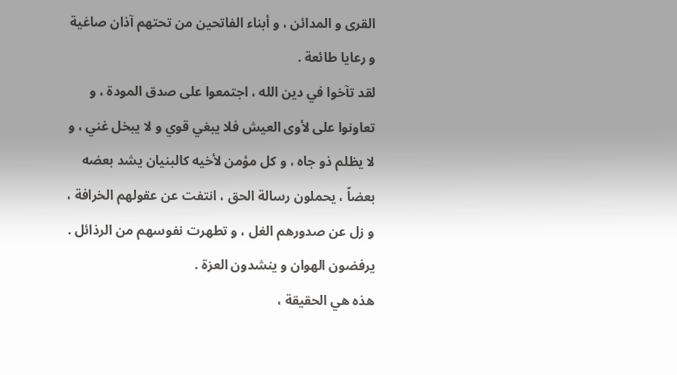القرى و المدائن ، و أبناء الفاتحين من تحتهم آذان صاغية و رعايا طائعة .
لقد تآخوا في دين الله ، اجتمعوا على صدق المودة ، و تعاونوا على لأوى العيش فلا يبغي قوي و لا يبخل غني ، و لا يظلم ذو جاه ، و كل مؤمن لأخيه كالبنيان يشد بعضه بعضاً ، يحملون رسالة الحق ، انتفت عن عقولهم الخرافة ، و زل عن صدورهم الغل ، و تطهرت نفوسهم من الرذائل . يرفضون الهوان و ينشدون العزة .
هذه هي الحقيقة ،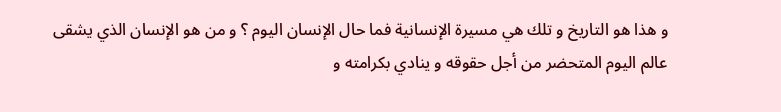و هذا هو التاريخ و تلك هي مسيرة الإنسانية فما حال الإنسان اليوم ؟ و من هو الإنسان الذي يشقى عالم اليوم المتحضر من أجل حقوقه و ينادي بكرامته و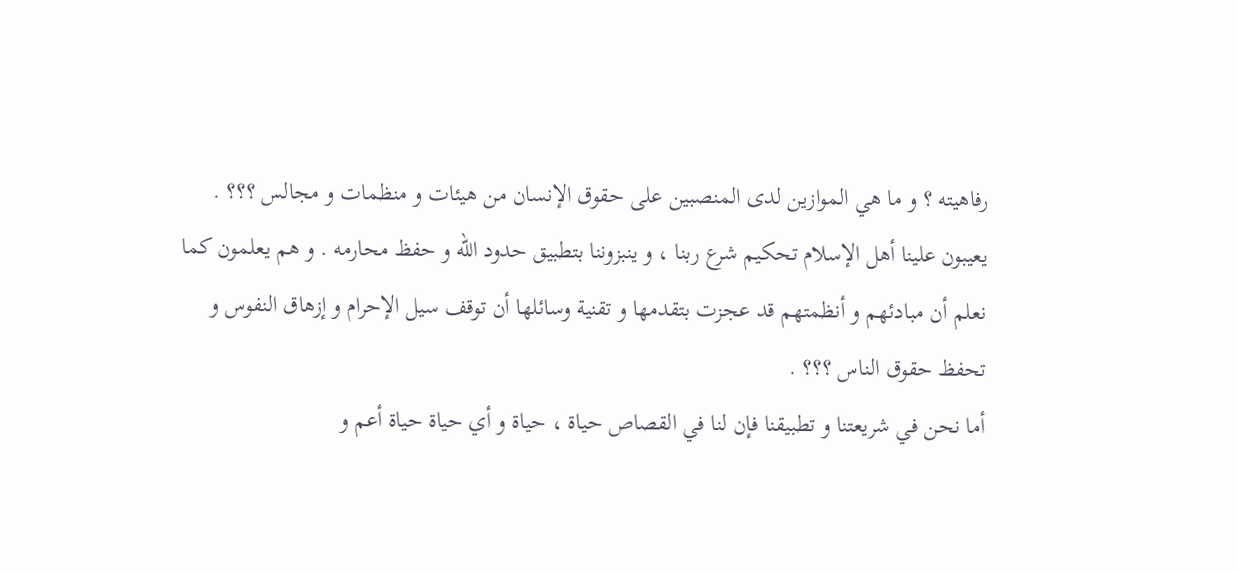رفاهيته ؟ و ما هي الموازين لدى المنصبين على حقوق الإنسان من هيئات و منظمات و مجالس ؟؟؟ .
يعيبون علينا أهل الإسلام تحكيم شرع ربنا ، و ينبزوننا بتطبيق حدود الله و حفظ محارمه . و هم يعلمون كما نعلم أن مبادئهم و أنظمتهم قد عجزت بتقدمها و تقنية وسائلها أن توقف سيل الإحرام و إزهاق النفوس و تحفظ حقوق الناس ؟؟؟ .
أما نحن في شريعتنا و تطبيقنا فإن لنا في القصاص حياة ، حياة و أي حياة حياة أعم و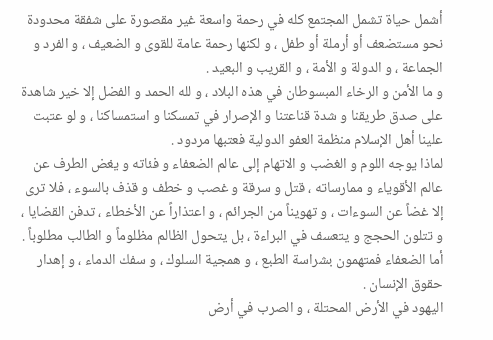أشمل حياة تشمل المجتمع كله في رحمة واسعة غير مقصورة على شفقة محدودة نحو مستضعف أو أرملة أو طفل ، و لكنها رحمة عامة للقوى و الضعيف ، و الفرد و الجماعة ، و الدولة و الأمة ، و القريب و البعيد .
و ما الأمن و الرخاء المبسوطان في هذه البلاد ، و لله الحمد و الفضل إلا خير شاهدة على صدق طريقنا و شدة قناعتنا و الإصرار في تمسكنا و استمساكنا ، و لو عتبت علينا أهل الإسلام منظمة العفو الدولية فعتبها مردود .
لماذا يوجه اللوم و الغضب و الاتهام إلى عالم الضعفاء و فئاته و يغض الطرف عن عالم الأقوياء و ممارساته ، قتل و سرقة و غصب و خطف و قذف بالسوء ، فلا ترى إلا غضاً عن السوءات ، و تهويناً من الجرائم ، و اعتذاراً عن الأخطاء ، تدفن القضايا ، و تتلون الحجج و يتعسف في البراءة ، بل يتحول الظالم مظلوماً و الطالب مطلوباً . أما الضعفاء فمتهمون بشراسة الطبع ، و همجية السلوك ، و سفك الدماء ، و إهدار حقوق الإنسان .
اليهود في الأرض المحتلة ، و الصرب في أرض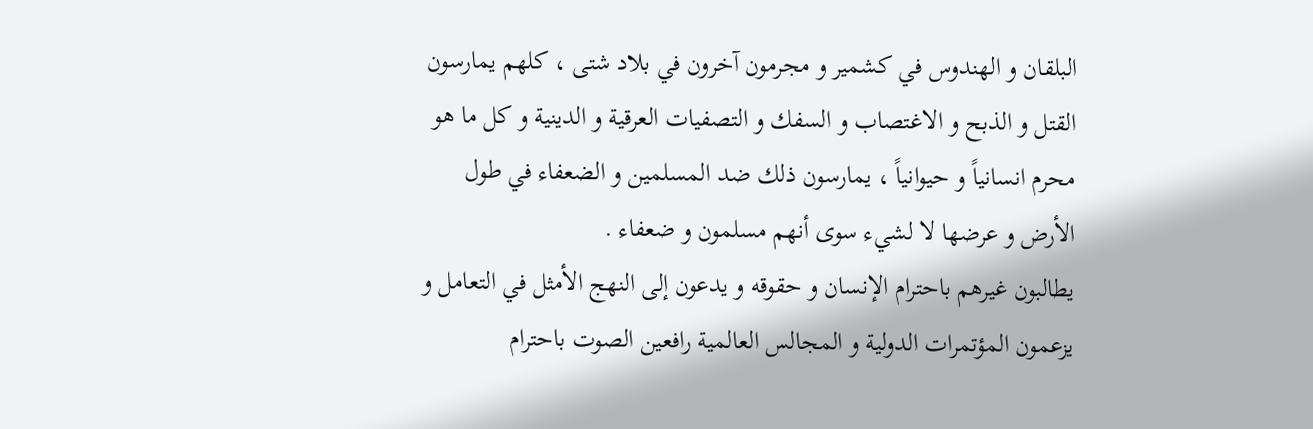البلقان و الهندوس في كشمير و مجرمون آخرون في بلاد شتى ، كلهم يمارسون القتل و الذبح و الاغتصاب و السفك و التصفيات العرقية و الدينية و كل ما هو محرم انسانياً و حيوانياً ، يمارسون ذلك ضد المسلمين و الضعفاء في طول الأرض و عرضها لا لشيء سوى أنهم مسلمون و ضعفاء .
يطالبون غيرهم باحترام الإنسان و حقوقه و يدعون إلى النهج الأمثل في التعامل و يزعمون المؤتمرات الدولية و المجالس العالمية رافعين الصوت باحترام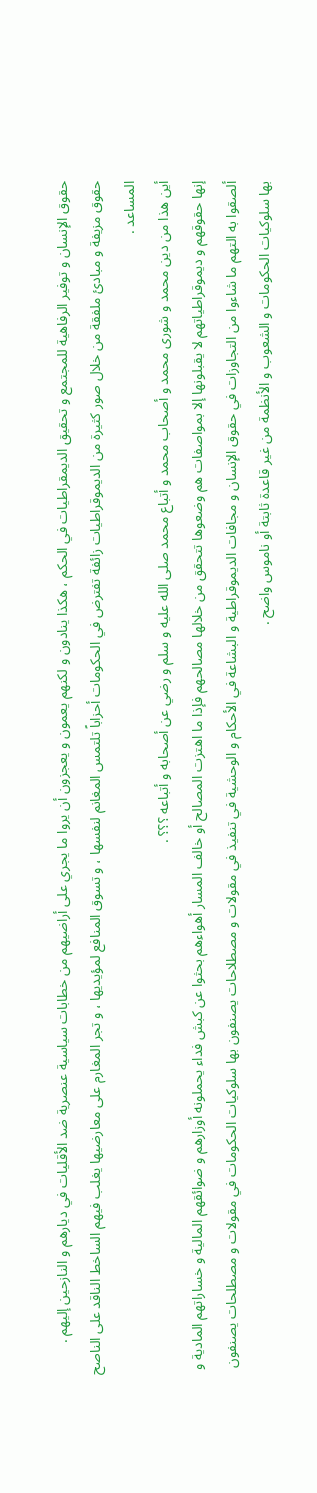حقوق الإنسان و توفير الرفاهية للمجتمع و تحقيق الديمقراطيات في الحكم ، هكذا ينادون و لكنهم يعمون و يعجزون أن يروا ما يجري على أراضيهم من خطابات سياسية عنصرية ضد الأقليات في ديارهم و النازحين إليهم .
حقوق مزيفة و مبادئ ملفقة من خلال صور كثيرة من الديموقراطيات زائفة تفترض في الحكومات أحزاباً تلتمس المغانم لنفسها ، و تسوق المنافع لمؤيديها ، و تجر المغارم على معارضيها يغلب فيهم الساخط الناقد على الناصح المساعد .
أين هذا من دين محمد و شورى محمد و أصحاب محمد و أتباع محمد صلى الله عليه و سلم و رضي عن أصحابه و أتباعه ؟؟؟ .
إنها حقوقهم و ديموقراطياتهم لا يقبلونها إلا بمواصفات هم وضعوها تتحقق من خلالها مصالحهم فإذا ما اهتزت المصالح أو خالف المسار أهواءهم بحثوا عن كبش فداء يحملونه أوزارهم و ضوائقهم المالية و خساراتهم المادية و ألصقوا به التهم ما شاءوا من التجاوزات في حقوق الإنسان و مجافات الديموقراطية و البشاعة في الأحكام و الوحشية في تنفيذ في مقولات و مصطلاحات يصنفون بها سلوكيات الحكومات في مقولات و مصطلحات يصنفون بها سلوكيات الحكومات و الشعوب و الأنظمة من غير قاعدة ثابتة أو ناموس واضح .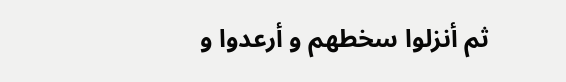ثم أنزلوا سخطهم و أرعدوا و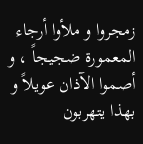زمجروا و ملأوا أرجاء المعمورة ضجيجاً ، و أصموا الآذان عويلاً و بهذا يتهربون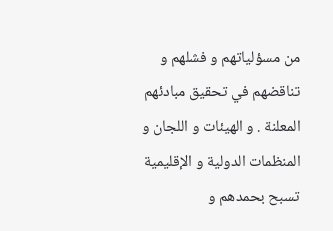من مسؤلياتهم و فشلهم و تناقضهم في تحقيق مبادئهم المعلنة . و الهيئات و اللجان و المنظمات الدولية و الإقليمية تسبح بحمدهم و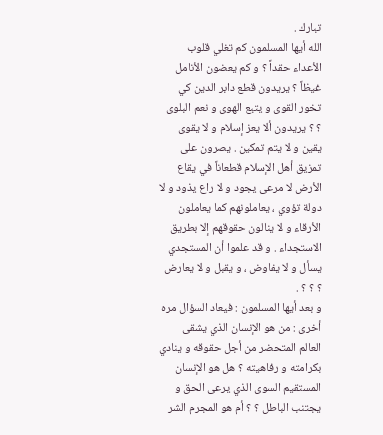تبارك .
الله أيها المسلمون كم تغلي قلوب الأعداء حقداً ؟ و كم يعضون الأنامل غيظاً ؟ يريدون قطع دابر الدين كي تخور القوى و يتبع الهوى و نعم البلوى ؟ ؟ يريدون ألا يعز إسلام و لا يقوى يقين و لا يتم تمكين . يصرون على تمزيق أهل الإسلام قطعاناً في يقاع الأرض لا مرعى يجود و لا راع يذود و لا دولة تؤوي ، يعاملونهم كما يعاملون الأرقاء و لا ينالون حقوقهم إلا بطريق الاستجداء . و قد علموا أن المستجدي يسأل و لا يفاوض ، و يقبل و لا يعارض ؟ ؟ ؟ .
و بعد أيها المسلمون : فيعاد السؤال مره أخرى : من هو الإنسان الذي يشقى العالم المتحضر من أجل حقوقه و ينادي بكرامته و رفاهيته ؟ هل هو الإنسان المستقيم السوى الذي يرعى الحق و يجتنب الباطل ؟ ؟ أم هو المجرم الشر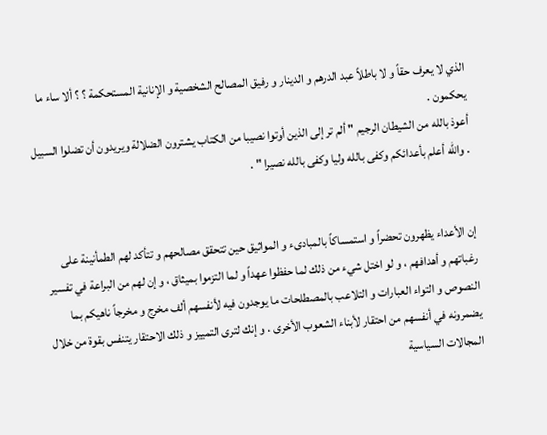الذي لا يعرف حقاً و لا باطلاً عبد الدرهم و الدينار و رفيق المصالح الشخصية و الإنانية المستحكمة ؟ ؟ ألا ساء ما يحكمون .
أعوذ بالله من الشيطان الرجيم " ألم تر إلى الذين أوتوا نصيبا من الكتاب يشترون الضلالة ويريدون أن تضلوا السبيل . والله أعلم بأعدائكم وكفى بالله وليا وكفى بالله نصيرا " .


إن الأعداء يظهرون تحضراً و استمساكاً بالمبادىء و المواثيق حين تتحقق مصالحهم و تتأكد لهم الطمأنينة على رغباتهم و أهدافهم ، و لو اختل شيء من ذلك لما حفظوا عهداً و لما التزموا بميثاق ، و إن لهم من البراعة في تفسير النصوص و التواء العبارات و التلاعب بالمصطلحات ما يوجدون فيه لأنفسهم ألف مخرج و مخرجاً ناهيكم بما يضمرونه في أنفسهم من احتقار لأبناء الشعوب الأخرى . و إنك لترى التمييز و ذلك الاحتقار يتنفس بقوة من خلال المجالات السياسية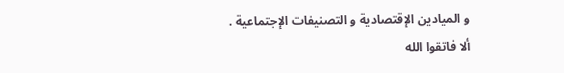و الميادين الإقتصادية و التصنيفات الإجتماعية .
ألا فاتقوا الله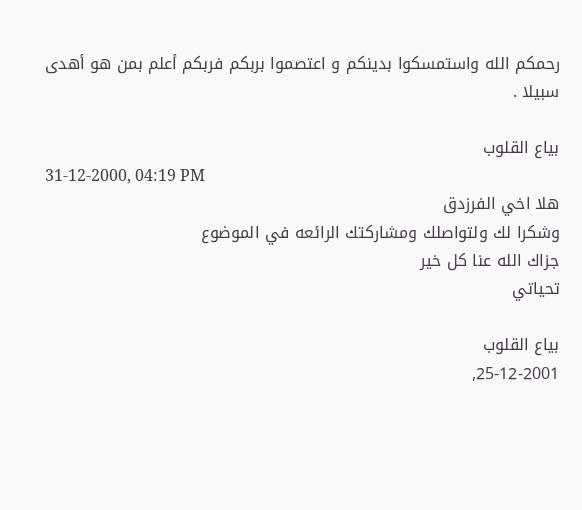رحمكم الله واستمسكوا بدينكم و اعتصموا بربكم فربكم أعلم بمن هو أهدى سبيلا .

بياع القلوب
31-12-2000, 04:19 PM
هلا اخي الفرزدق
وشكرا لك ولتواصلك ومشاركتك الرائعه في الموضوع
جزاك الله عنا كل خير
تحياتي

بياع القلوب
25-12-2001,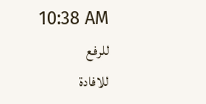10:38 AM
للرفع
للافادة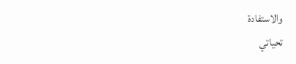والاستفادة
تحياتي